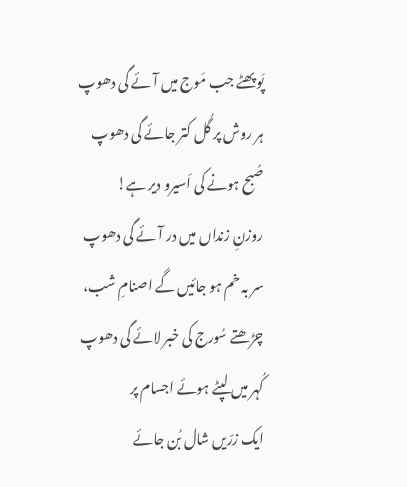پَو پھٹے جب مَوج میں آئے گی دھوپ
ہر روش پر گُل کتر جائے گی دھوپ
صُبح ہونے کی اَسیرو دیر ہے!
روزنِ زنداں میں در آئے گی دھوپ
سر بہ خم ہو جائیں گے اصنامِ شب،
چڑھتے سُورج کی خبر لائے گی دھوپ
کُہر میں لپٹے ہوئے اجسام پر
ایک زرّیں شال بُن جائے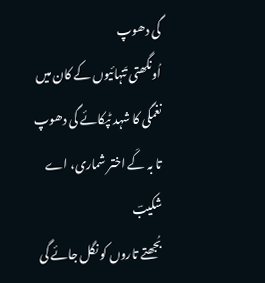گی دھوپ
اُونگھتی تَنہائیوں کے کان میں
نغمگی کا شہد ٹپکائے گی دھوپ
تا بہ کَے اختر شماری، اے شکیبؔ
بُجھتے تاروں کو نگل جائے گی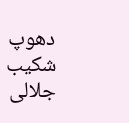دھوپ
شکیب جلالی